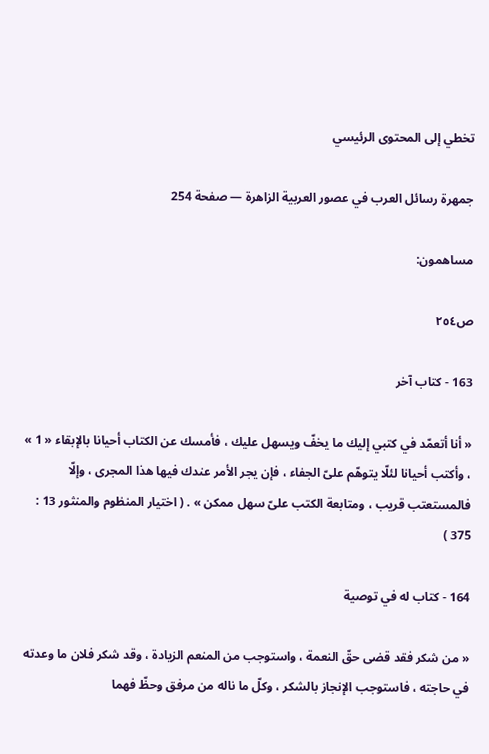تخطي إلى المحتوى الرئيسي

جمهرة رسائل العرب في عصور العربية الزاهرة — صفحة 254

مساهمون:

ص٢٥٤

163 - كتاب آخر

« أنا أتعمّد في كتبي إليك ما يخفّ ويسهل عليك ، فأمسك عن الكتاب أحيانا بالإبقاء « 1 » ، وأكتب أحيانا لئلّا يتوهّم علىّ الجفاء ، فإن يجر الأمر عندك فيها هذا المجرى ، وإلّا فالمستعتب قريب ، ومتابعة الكتب علىّ سهل ممكن » . ( اختيار المنظوم والمنثور 13 : 375 )

164 - كتاب له في توصية

« من شكر فقد قضى حقّ النعمة ، واستوجب من المنعم الزيادة ، وقد شكر فلان ما وعدته في حاجته ، فاستوجب الإنجاز بالشكر ، وكلّ ما ناله من مرفق وحظّ فهما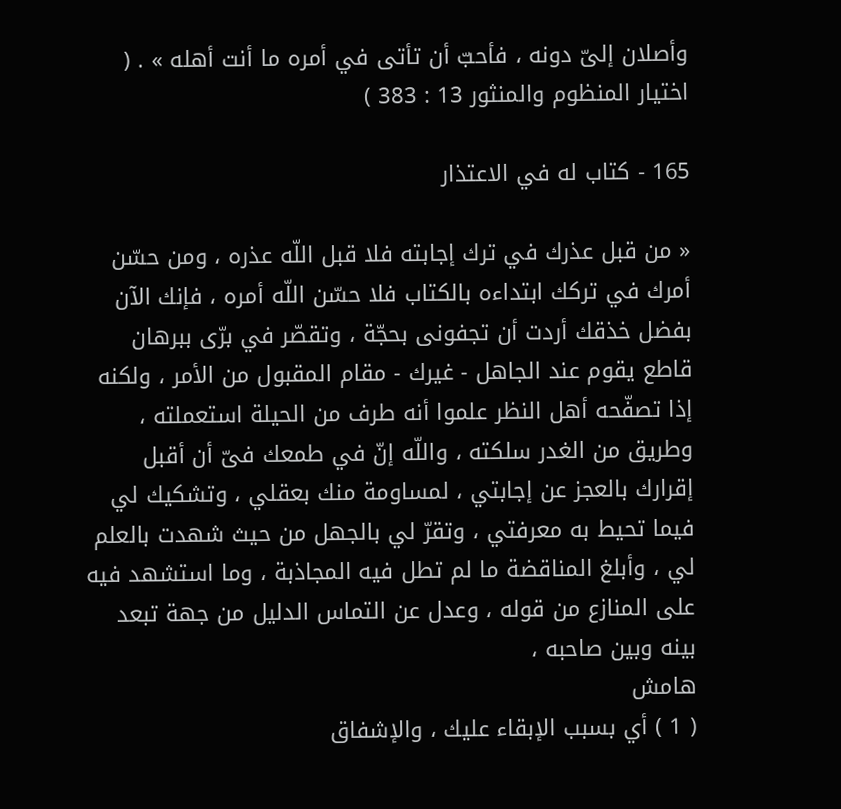وأصلان إلىّ دونه ، فأحبّ أن تأتى في أمره ما أنت أهله » . ( اختيار المنظوم والمنثور 13 : 383 )

165 - كتاب له في الاعتذار

« من قبل عذرك في ترك إجابته فلا قبل اللّه عذره ، ومن حسّن أمرك في تركك ابتداءه بالكتاب فلا حسّن اللّه أمره ، فإنك الآن بفضل خذقك أردت أن تجفونى بحجّة ، وتقصّر في برّى ببرهان قاطع يقوم عند الجاهل - غيرك - مقام المقبول من الأمر ، ولكنه إذا تصفّحه أهل النظر علموا أنه طرف من الحيلة استعملته ، وطريق من الغدر سلكته ، واللّه إنّ في طمعك فىّ أن أقبل إقرارك بالعجز عن إجابتي ، لمساومة منك بعقلي ، وتشكيك لي فيما تحيط به معرفتي ، وتقرّ لي بالجهل من حيث شهدت بالعلم لي ، وأبلغ المناقضة ما لم تطل فيه المجاذبة ، وما استشهد فيه على المنازع من قوله ، وعدل عن التماس الدليل من جهة تبعد بينه وبين صاحبه ،
هامش
( 1 ) أي بسبب الإبقاء عليك ، والإشفاق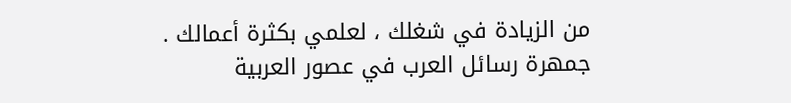من الزيادة في شغلك ، لعلمي بكثرة أعمالك .
جمهرة رسائل العرب في عصور العربية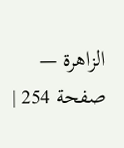الزاهرة — صفحة 254 |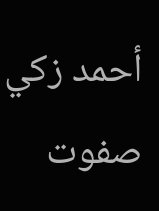أحمد زكي صفوت